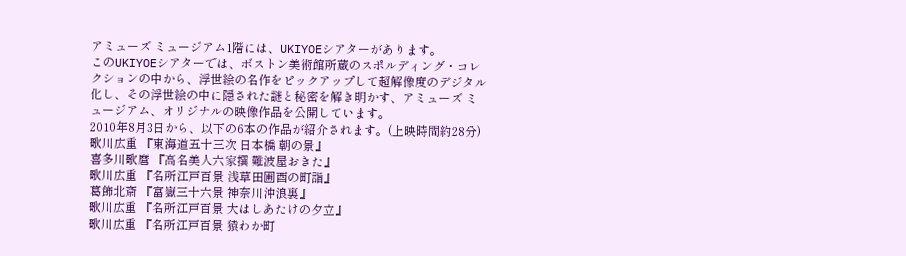アミューズ ミュージアム1階には、UKIYOEシアターがあります。
このUKIYOEシアターでは、ボストン美術館所蔵のスポルディング・コレクションの中から、浮世絵の名作をピックアップして超解像度のデジタル化し、その浮世絵の中に隠された謎と秘密を解き明かす、アミューズ ミュージアム、オリジナルの映像作品を公開しています。
2010年8月3日から、以下の6本の作品が紹介されます。(上映時間約28分)
歌川広重 『東海道五十三次 日本橋 朝の景』
喜多川歌麿 『高名美人六家撰 難波屋おきた』
歌川広重 『名所江戸百景 浅草田圃酉の町詣』
葛飾北斎 『富嶽三十六景 神奈川沖浪裏』
歌川広重 『名所江戸百景 大はしあたけの夕立』
歌川広重 『名所江戸百景 猿わか町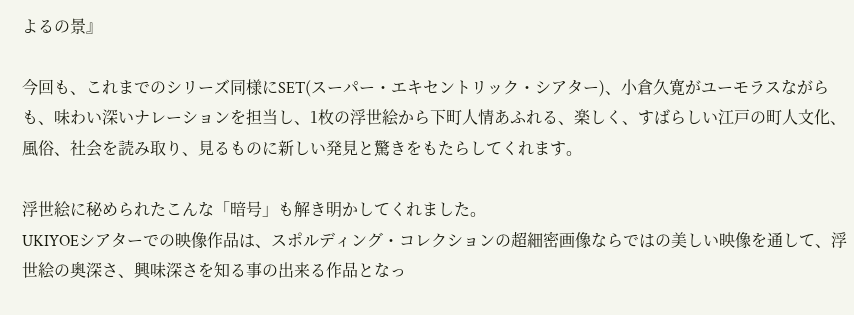よるの景』

今回も、これまでのシリーズ同様にSET(スーパー・エキセントリック・シアター)、小倉久寛がユーモラスながらも、味わい深いナレーションを担当し、1枚の浮世絵から下町人情あふれる、楽しく、すばらしい江戸の町人文化、風俗、社会を読み取り、見るものに新しい発見と驚きをもたらしてくれます。

浮世絵に秘められたこんな「暗号」も解き明かしてくれました。
UKIYOEシアターでの映像作品は、スポルディング・コレクションの超細密画像ならではの美しい映像を通して、浮世絵の奥深さ、興味深さを知る事の出来る作品となっ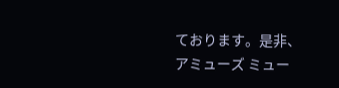ております。是非、アミューズ ミュー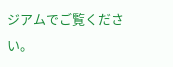ジアムでご覧ください。